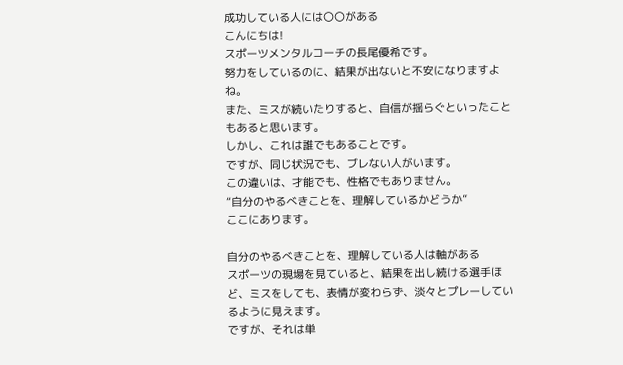成功している人には〇〇がある
こんにちは!
スポーツメンタルコーチの長尾優希です。
努力をしているのに、結果が出ないと不安になりますよね。
また、ミスが続いたりすると、自信が揺らぐといったこともあると思います。
しかし、これは誰でもあることです。
ですが、同じ状況でも、ブレない人がいます。
この違いは、才能でも、性格でもありません。
“自分のやるべきことを、理解しているかどうか”
ここにあります。

自分のやるべきことを、理解している人は軸がある
スポーツの現場を見ていると、結果を出し続ける選手ほど、ミスをしても、表情が変わらず、淡々とプレーしているように見えます。
ですが、それは単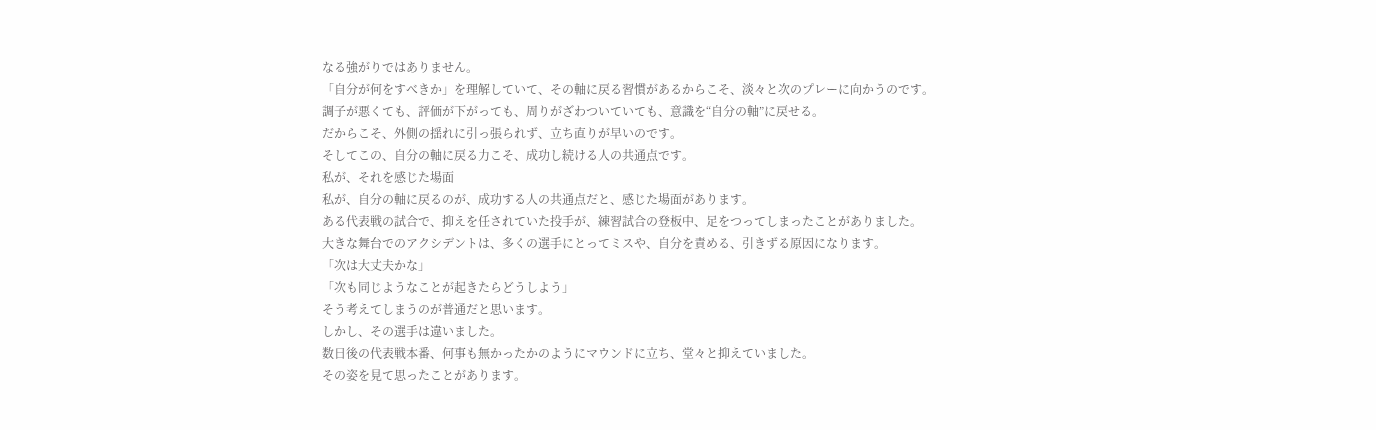なる強がりではありません。
「自分が何をすべきか」を理解していて、その軸に戻る習慣があるからこそ、淡々と次のプレーに向かうのです。
調子が悪くても、評価が下がっても、周りがざわついていても、意識を“自分の軸”に戻せる。
だからこそ、外側の揺れに引っ張られず、立ち直りが早いのです。
そしてこの、自分の軸に戻る力こそ、成功し続ける人の共通点です。
私が、それを感じた場面
私が、自分の軸に戻るのが、成功する人の共通点だと、感じた場面があります。
ある代表戦の試合で、抑えを任されていた投手が、練習試合の登板中、足をつってしまったことがありました。
大きな舞台でのアクシデントは、多くの選手にとってミスや、自分を責める、引きずる原因になります。
「次は大丈夫かな」
「次も同じようなことが起きたらどうしよう」
そう考えてしまうのが普通だと思います。
しかし、その選手は違いました。
数日後の代表戦本番、何事も無かったかのようにマウンドに立ち、堂々と抑えていました。
その姿を見て思ったことがあります。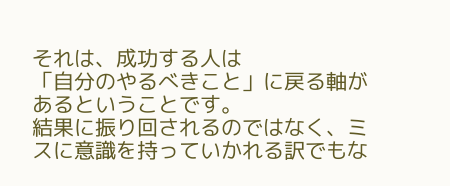それは、成功する人は
「自分のやるべきこと」に戻る軸があるということです。
結果に振り回されるのではなく、ミスに意識を持っていかれる訳でもな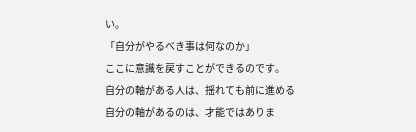い。
「自分がやるべき事は何なのか」
ここに意識を戻すことができるのです。
自分の軸がある人は、揺れても前に進める
自分の軸があるのは、才能ではありま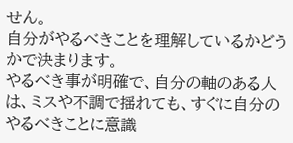せん。
自分がやるべきことを理解しているかどうかで決まります。
やるべき事が明確で、自分の軸のある人は、ミスや不調で揺れても、すぐに自分のやるべきことに意識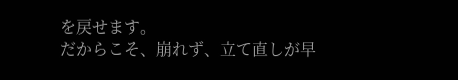を戻せます。
だからこそ、崩れず、立て直しが早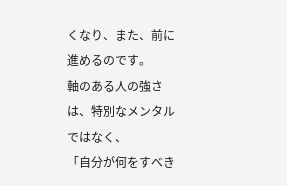くなり、また、前に進めるのです。
軸のある人の強さは、特別なメンタルではなく、
「自分が何をすべき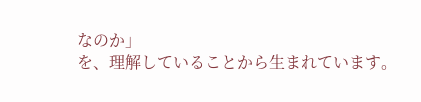なのか」
を、理解していることから生まれています。